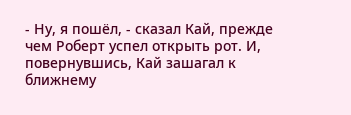- Ну, я пошёл, - сказал Кай, прежде чем Роберт успел открыть рот. И, повернувшись, Кай зашагал к ближнему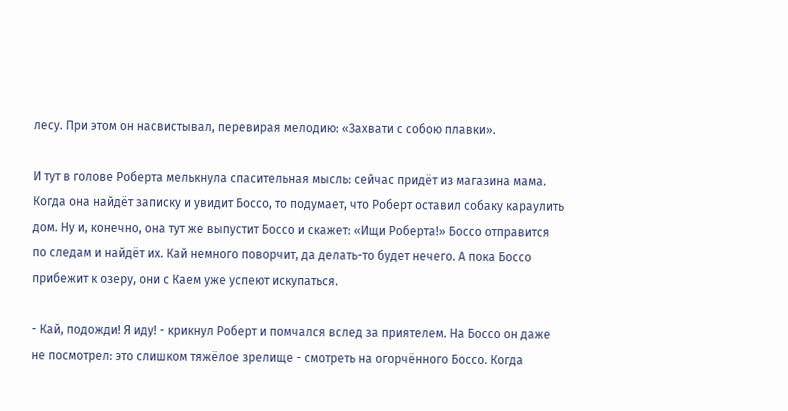лесу. При этом он насвистывал, перевирая мелодию: «Захвати с собою плавки».

И тут в голове Роберта мелькнула спасительная мысль: сейчас придёт из магазина мама. Когда она найдёт записку и увидит Боссо, то подумает, что Роберт оставил собаку караулить дом. Ну и, конечно, она тут же выпустит Боссо и скажет: «Ищи Роберта!» Боссо отправится по следам и найдёт их. Кай немного поворчит, да делать-то будет нечего. А пока Боссо прибежит к озеру, они с Каем уже успеют искупаться.

- Кай, подожди! Я иду! - крикнул Роберт и помчался вслед за приятелем. На Боссо он даже не посмотрел: это слишком тяжёлое зрелище - смотреть на огорчённого Боссо. Когда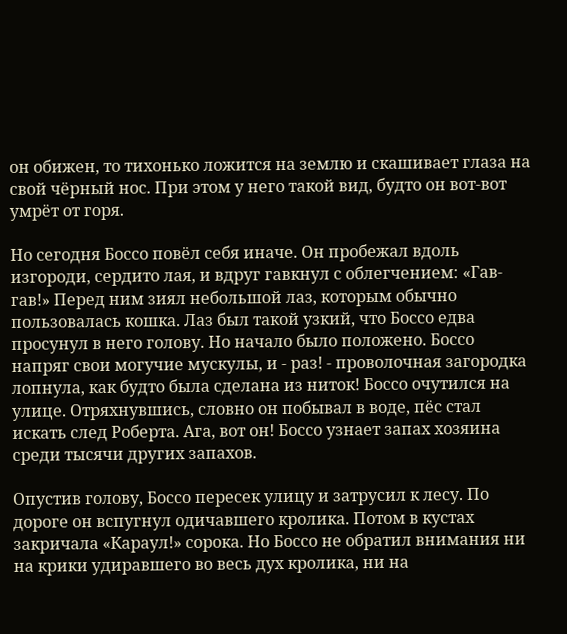он обижен, то тихонько ложится на землю и скашивает глаза на свой чёрный нос. При этом у него такой вид, будто он вот-вот умрёт от горя.

Но сегодня Боссо повёл себя иначе. Он пробежал вдоль изгороди, сердито лая, и вдруг гавкнул с облегчением: «Гав-гав!» Перед ним зиял небольшой лаз, которым обычно пользовалась кошка. Лаз был такой узкий, что Боссо едва просунул в него голову. Но начало было положено. Боссо напряг свои могучие мускулы, и - раз! - проволочная загородка лопнула, как будто была сделана из ниток! Боссо очутился на улице. Отряхнувшись, словно он побывал в воде, пёс стал искать след Роберта. Ага, вот он! Боссо узнает запах хозяина среди тысячи других запахов.

Опустив голову, Боссо пересек улицу и затрусил к лесу. По дороге он вспугнул одичавшего кролика. Потом в кустах закричала «Караул!» сорока. Но Боссо не обратил внимания ни на крики удиравшего во весь дух кролика, ни на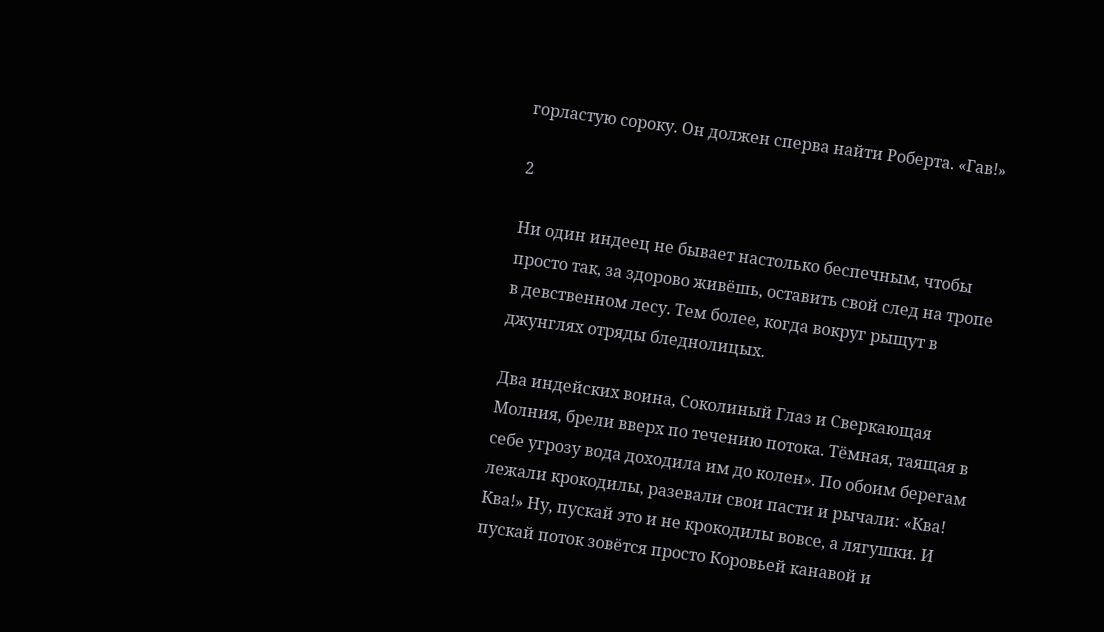горластую сороку. Он должен сперва найти Роберта. «Гав!»

2

Ни один индеец не бывает настолько беспечным, чтобы просто так, за здорово живёшь, оставить свой след на тропе в девственном лесу. Тем более, когда вокруг рыщут в джунглях отряды бледнолицых.

Два индейских воина, Соколиный Глаз и Сверкающая Молния, брели вверх по течению потока. Тёмная, таящая в себе угрозу вода доходила им до колен». По обоим берегам лежали крокодилы, разевали свои пасти и рычали: «Ква! Ква!» Ну, пускай это и не крокодилы вовсе, а лягушки. И пускай поток зовётся просто Коровьей канавой и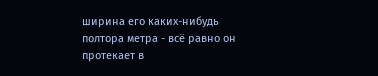ширина его каких-нибудь полтора метра - всё равно он протекает в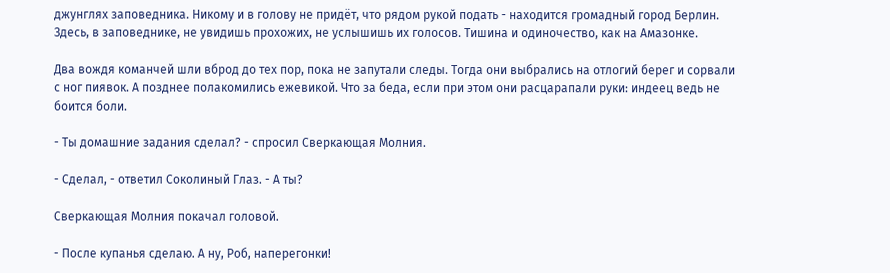джунглях заповедника. Никому и в голову не придёт, что рядом рукой подать - находится громадный город Берлин. Здесь, в заповеднике, не увидишь прохожих, не услышишь их голосов. Тишина и одиночество, как на Амазонке.

Два вождя команчей шли вброд до тех пор, пока не запутали следы. Тогда они выбрались на отлогий берег и сорвали с ног пиявок. А позднее полакомились ежевикой. Что за беда, если при этом они расцарапали руки: индеец ведь не боится боли.

- Ты домашние задания сделал? - спросил Сверкающая Молния.

- Сделал, - ответил Соколиный Глаз. - А ты?

Сверкающая Молния покачал головой.

- После купанья сделаю. А ну, Роб, наперегонки!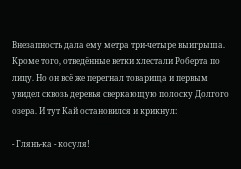Внезапность дала ему метра три-четыре выигрыша. Кроме того, отведённые ветки хлестали Роберта по лицу. Но он всё же перегнал товарища и первым увидел сквозь деревья сверкающую полоску Долгого озера. И тут Кай остановился и крикнул:

- Глянь-ка - косуля!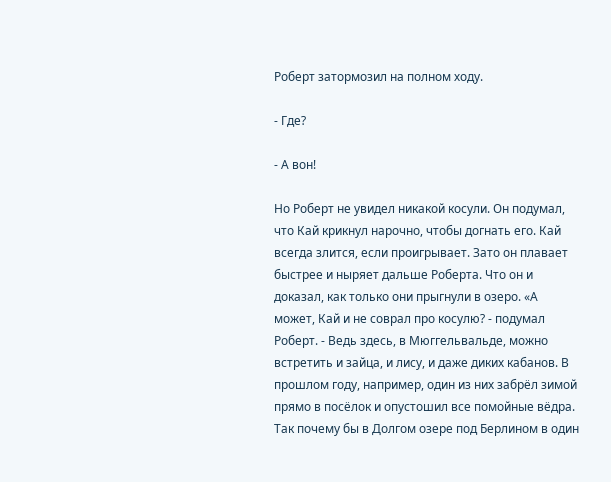Роберт затормозил на полном ходу.

- Где?

- А вон!

Но Роберт не увидел никакой косули. Он подумал, что Кай крикнул нарочно, чтобы догнать его. Кай всегда злится, если проигрывает. Зато он плавает быстрее и ныряет дальше Роберта. Что он и доказал, как только они прыгнули в озеро. «А может, Кай и не соврал про косулю? - подумал Роберт. - Ведь здесь, в Мюггельвальде, можно встретить и зайца, и лису, и даже диких кабанов. В прошлом году, например, один из них забрёл зимой прямо в посёлок и опустошил все помойные вёдра. Так почему бы в Долгом озере под Берлином в один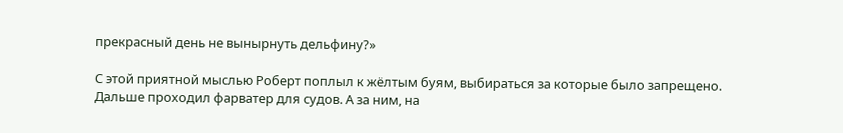прекрасный день не вынырнуть дельфину?»

С этой приятной мыслью Роберт поплыл к жёлтым буям, выбираться за которые было запрещено. Дальше проходил фарватер для судов. А за ним, на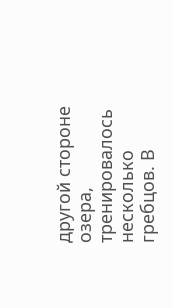другой стороне озера, тренировалось несколько гребцов. В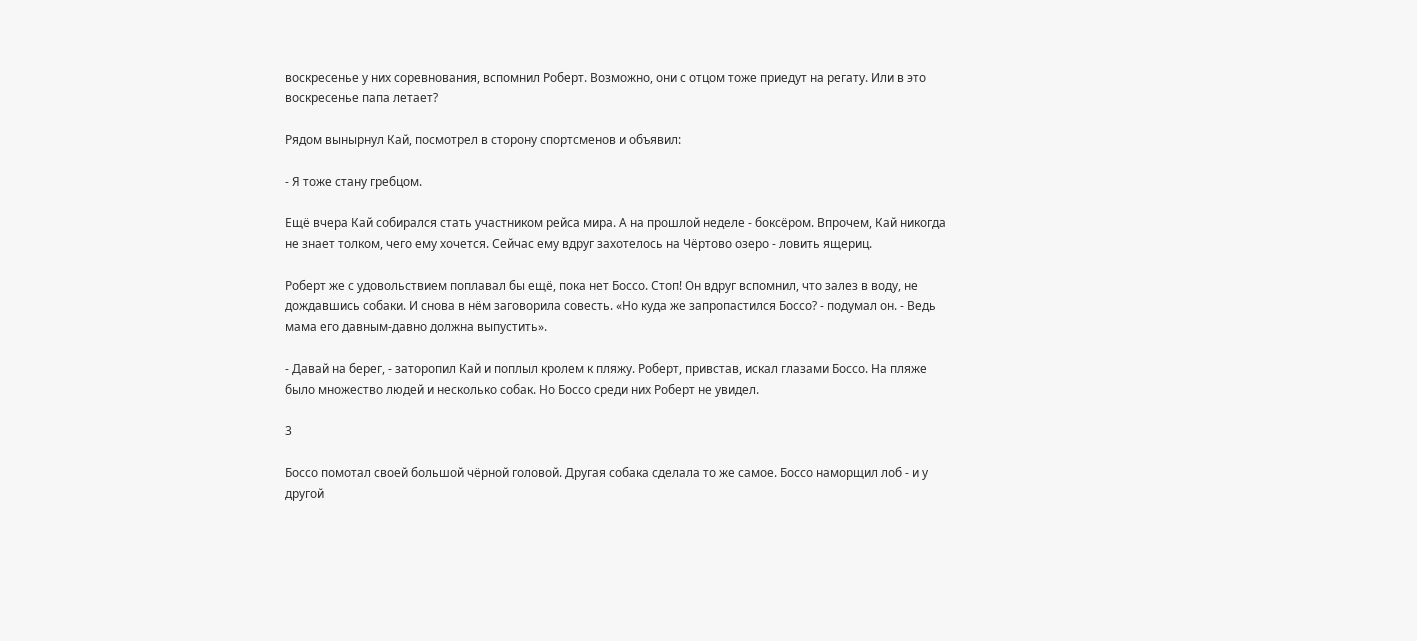воскресенье у них соревнования, вспомнил Роберт. Возможно, они с отцом тоже приедут на регату. Или в это воскресенье папа летает?

Рядом вынырнул Кай, посмотрел в сторону спортсменов и объявил:

- Я тоже стану гребцом.

Ещё вчера Кай собирался стать участником рейса мира. А на прошлой неделе - боксёром. Впрочем, Кай никогда не знает толком, чего ему хочется. Сейчас ему вдруг захотелось на Чёртово озеро - ловить ящериц.

Роберт же с удовольствием поплавал бы ещё, пока нет Боссо. Стоп! Он вдруг вспомнил, что залез в воду, не дождавшись собаки. И снова в нём заговорила совесть. «Но куда же запропастился Боссо? - подумал он. - Ведь мама его давным-давно должна выпустить».

- Давай на берег, - заторопил Кай и поплыл кролем к пляжу. Роберт, привстав, искал глазами Боссо. На пляже было множество людей и несколько собак. Но Боссо среди них Роберт не увидел.

3

Боссо помотал своей большой чёрной головой. Другая собака сделала то же самое. Боссо наморщил лоб - и у другой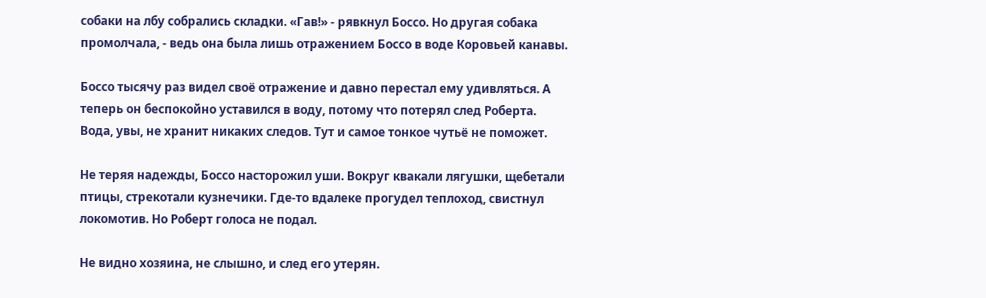собаки на лбу собрались складки. «Гав!» - рявкнул Боссо. Но другая собака промолчала, - ведь она была лишь отражением Боссо в воде Коровьей канавы.

Боссо тысячу раз видел своё отражение и давно перестал ему удивляться. А теперь он беспокойно уставился в воду, потому что потерял след Роберта. Вода, увы, не хранит никаких следов. Тут и самое тонкое чутьё не поможет.

Не теряя надежды, Боссо насторожил уши. Вокруг квакали лягушки, щебетали птицы, стрекотали кузнечики. Где-то вдалеке прогудел теплоход, свистнул локомотив. Но Роберт голоса не подал.

Не видно хозяина, не слышно, и след его утерян.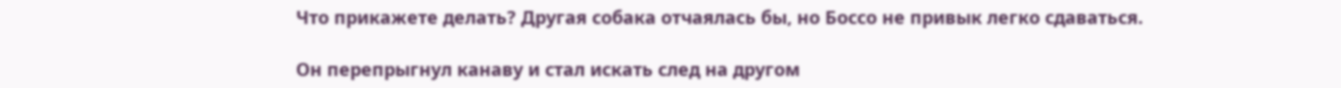Что прикажете делать? Другая собака отчаялась бы, но Боссо не привык легко сдаваться.

Он перепрыгнул канаву и стал искать след на другом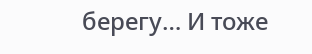берегу… И тоже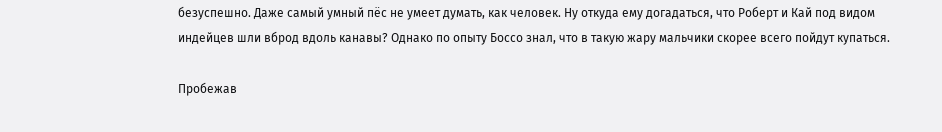безуспешно. Даже самый умный пёс не умеет думать, как человек. Ну откуда ему догадаться, что Роберт и Кай под видом индейцев шли вброд вдоль канавы? Однако по опыту Боссо знал, что в такую жару мальчики скорее всего пойдут купаться.

Пробежав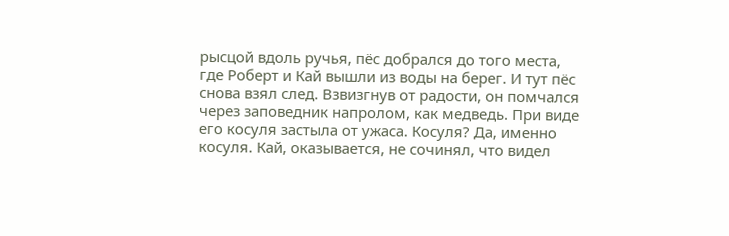рысцой вдоль ручья, пёс добрался до того места, где Роберт и Кай вышли из воды на берег. И тут пёс снова взял след. Взвизгнув от радости, он помчался через заповедник напролом, как медведь. При виде его косуля застыла от ужаса. Косуля? Да, именно косуля. Кай, оказывается, не сочинял, что видел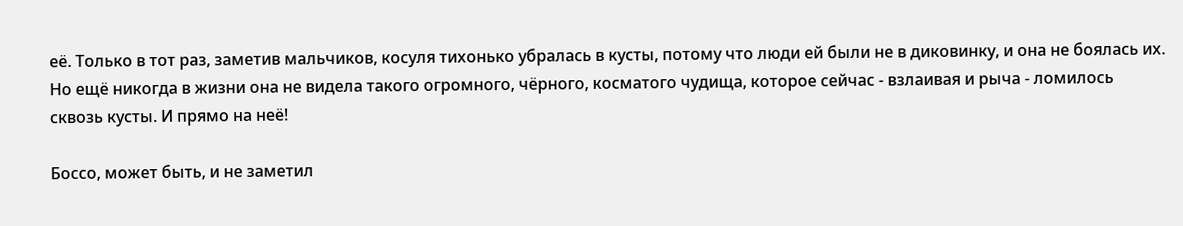её. Только в тот раз, заметив мальчиков, косуля тихонько убралась в кусты, потому что люди ей были не в диковинку, и она не боялась их. Но ещё никогда в жизни она не видела такого огромного, чёрного, косматого чудища, которое сейчас - взлаивая и рыча - ломилось сквозь кусты. И прямо на неё!

Боссо, может быть, и не заметил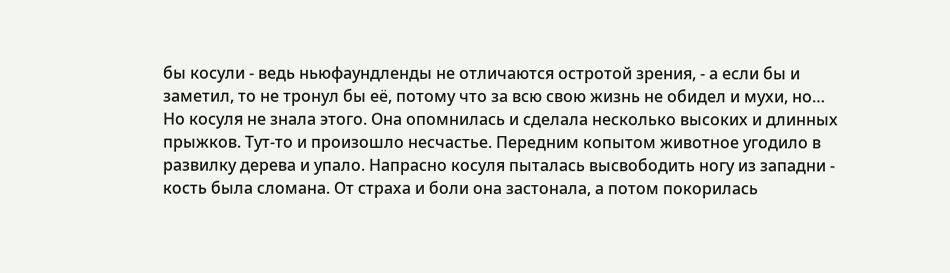бы косули - ведь ньюфаундленды не отличаются остротой зрения, - а если бы и заметил, то не тронул бы её, потому что за всю свою жизнь не обидел и мухи, но… Но косуля не знала этого. Она опомнилась и сделала несколько высоких и длинных прыжков. Тут-то и произошло несчастье. Передним копытом животное угодило в развилку дерева и упало. Напрасно косуля пыталась высвободить ногу из западни - кость была сломана. От страха и боли она застонала, а потом покорилась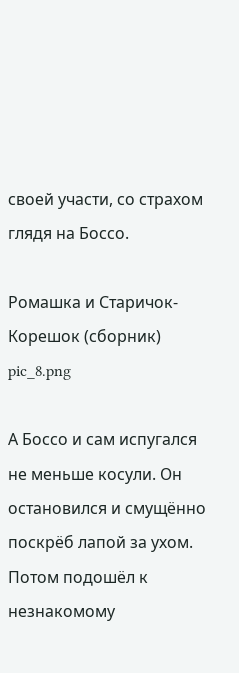своей участи, со страхом глядя на Боссо.

Ромашка и Старичок-Корешок (сборник) pic_8.png

А Боссо и сам испугался не меньше косули. Он остановился и смущённо поскрёб лапой за ухом. Потом подошёл к незнакомому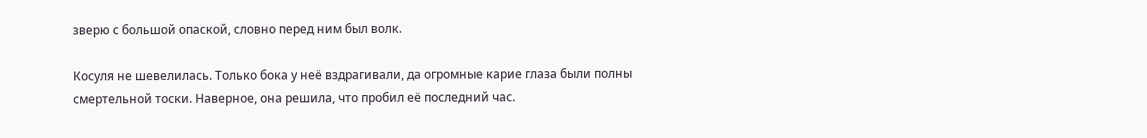зверю с большой опаской, словно перед ним был волк.

Косуля не шевелилась. Только бока у неё вздрагивали, да огромные карие глаза были полны смертельной тоски. Наверное, она решила, что пробил её последний час.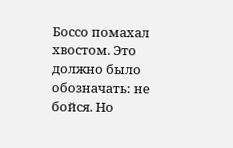Боссо помахал хвостом. Это должно было обозначать: не бойся. Но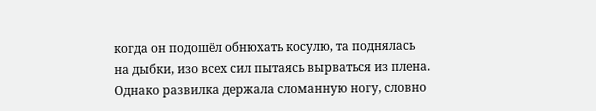когда он подошёл обнюхать косулю, та поднялась на дыбки, изо всех сил пытаясь вырваться из плена. Однако развилка держала сломанную ногу, словно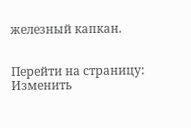железный капкан.


Перейти на страницу:
Изменить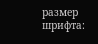размер шрифта: